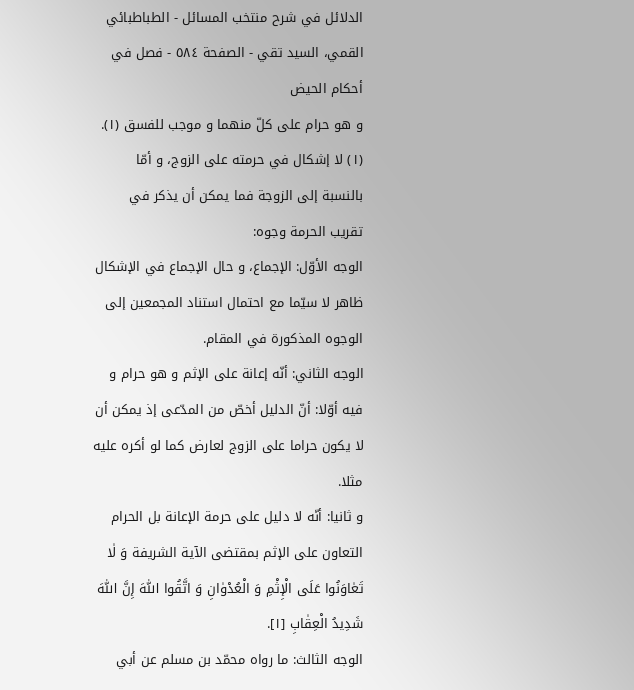الدلائل في شرح منتخب المسائل - الطباطبائي القمي، السید تقي - الصفحة ٥٨٤ - فصل في أحكام الحيض
و هو حرام على كلّ منهما و موجب للفسق (١).
(١) لا إشكال في حرمته على الزوج، و أمّا بالنسبة إلى الزوجة فما يمكن أن يذكر في تقريب الحرمة وجوه:
الوجه الأوّل: الإجماع، و حال الإجماع في الإشكال ظاهر لا سيّما مع احتمال استناد المجمعين إلى الوجوه المذكورة في المقام.
الوجه الثاني: أنّه إعانة على الإثم و هو حرام و فيه أوّلا: أنّ الدليل أخصّ من المدّعى إذ يمكن أن لا يكون حراما على الزوج لعارض كما لو أكره عليه مثلا.
و ثانيا: أنّه لا دليل على حرمة الإعانة بل الحرام التعاون على الإثم بمقتضى الآية الشريفة وَ لٰا تَعٰاوَنُوا عَلَى الْإِثْمِ وَ الْعُدْوٰانِ وَ اتَّقُوا اللّٰهَ إِنَّ اللّٰهَ شَدِيدُ الْعِقٰابِ [١].
الوجه الثالث: ما رواه محمّد بن مسلم عن أبي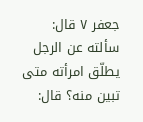جعفر ٧ قال: سألته عن الرجل يطلّق امرأته متى تبين منه؟ قال: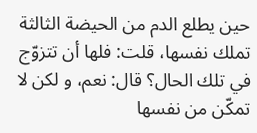حين يطلع الدم من الحيضة الثالثة تملك نفسها، قلت: فلها أن تتزوّج في تلك الحال؟ قال: نعم، و لكن لا تمكّن من نفسها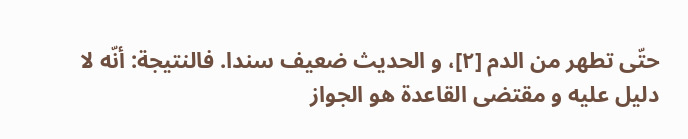حتّى تطهر من الدم [٢]، و الحديث ضعيف سندا. فالنتيجة: أنّه لا دليل عليه و مقتضى القاعدة هو الجواز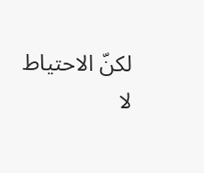لكنّ الاحتياط لا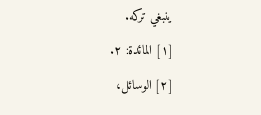ينبغي تركه.
[١] المائدة: ٢.
[٢] الوسائل،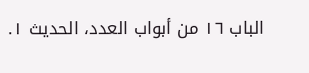الباب ١٦ من أبواب العدد، الحديث ١.